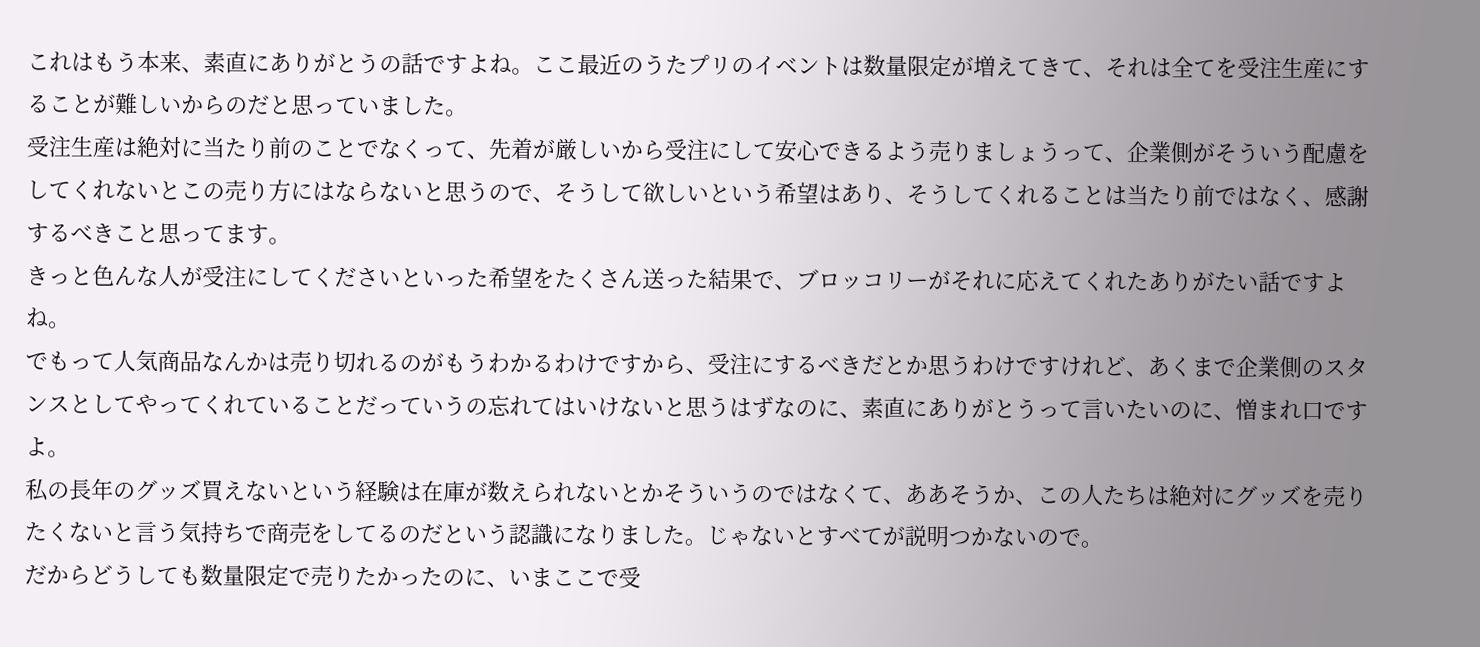これはもう本来、素直にありがとうの話ですよね。ここ最近のうたプリのイベントは数量限定が増えてきて、それは全てを受注生産にすることが難しいからのだと思っていました。
受注生産は絶対に当たり前のことでなくって、先着が厳しいから受注にして安心できるよう売りましょうって、企業側がそういう配慮をしてくれないとこの売り方にはならないと思うので、そうして欲しいという希望はあり、そうしてくれることは当たり前ではなく、感謝するべきこと思ってます。
きっと色んな人が受注にしてくださいといった希望をたくさん送った結果で、ブロッコリーがそれに応えてくれたありがたい話ですよね。
でもって人気商品なんかは売り切れるのがもうわかるわけですから、受注にするべきだとか思うわけですけれど、あくまで企業側のスタンスとしてやってくれていることだっていうの忘れてはいけないと思うはずなのに、素直にありがとうって言いたいのに、憎まれ口ですよ。
私の長年のグッズ買えないという経験は在庫が数えられないとかそういうのではなくて、ああそうか、この人たちは絶対にグッズを売りたくないと言う気持ちで商売をしてるのだという認識になりました。じゃないとすべてが説明つかないので。
だからどうしても数量限定で売りたかったのに、いまここで受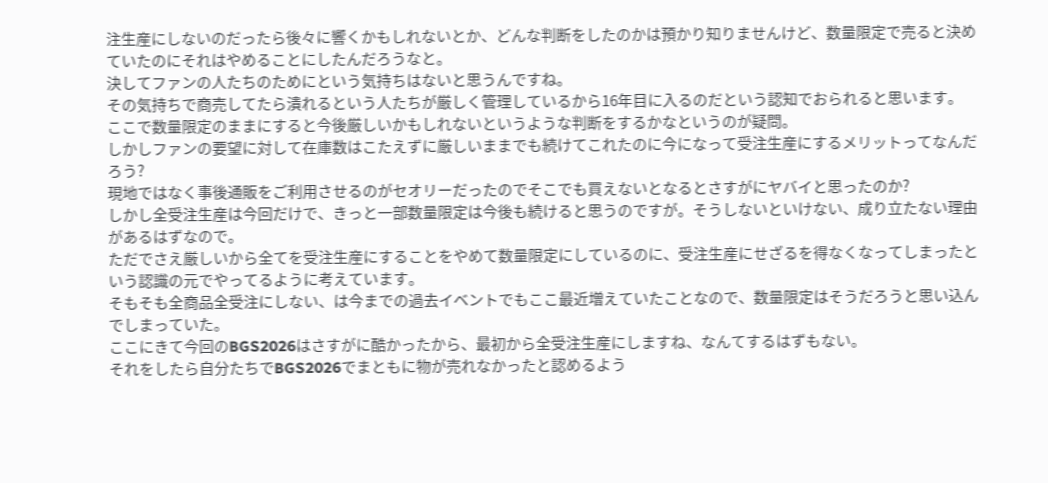注生産にしないのだったら後々に響くかもしれないとか、どんな判断をしたのかは預かり知りませんけど、数量限定で売ると決めていたのにそれはやめることにしたんだろうなと。
決してファンの人たちのためにという気持ちはないと思うんですね。
その気持ちで商売してたら潰れるという人たちが厳しく管理しているから16年目に入るのだという認知でおられると思います。
ここで数量限定のままにすると今後厳しいかもしれないというような判断をするかなというのが疑問。
しかしファンの要望に対して在庫数はこたえずに厳しいままでも続けてこれたのに今になって受注生産にするメリットってなんだろう?
現地ではなく事後通販をご利用させるのがセオリーだったのでそこでも買えないとなるとさすがにヤバイと思ったのか?
しかし全受注生産は今回だけで、きっと一部数量限定は今後も続けると思うのですが。そうしないといけない、成り立たない理由があるはずなので。
ただでさえ厳しいから全てを受注生産にすることをやめて数量限定にしているのに、受注生産にせざるを得なくなってしまったという認識の元でやってるように考えています。
そもそも全商品全受注にしない、は今までの過去イベントでもここ最近増えていたことなので、数量限定はそうだろうと思い込んでしまっていた。
ここにきて今回のBGS2026はさすがに酷かったから、最初から全受注生産にしますね、なんてするはずもない。
それをしたら自分たちでBGS2026でまともに物が売れなかったと認めるよう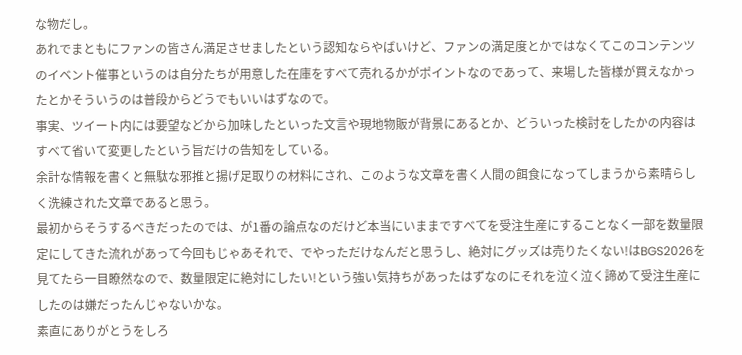な物だし。
あれでまともにファンの皆さん満足させましたという認知ならやばいけど、ファンの満足度とかではなくてこのコンテンツのイベント催事というのは自分たちが用意した在庫をすべて売れるかがポイントなのであって、来場した皆様が買えなかったとかそういうのは普段からどうでもいいはずなので。
事実、ツイート内には要望などから加味したといった文言や現地物販が背景にあるとか、どういった検討をしたかの内容はすべて省いて変更したという旨だけの告知をしている。
余計な情報を書くと無駄な邪推と揚げ足取りの材料にされ、このような文章を書く人間の餌食になってしまうから素晴らしく洗練された文章であると思う。
最初からそうするべきだったのでは、が1番の論点なのだけど本当にいままですべてを受注生産にすることなく一部を数量限定にしてきた流れがあって今回もじゃあそれで、でやっただけなんだと思うし、絶対にグッズは売りたくない!はBGS2026を見てたら一目瞭然なので、数量限定に絶対にしたい!という強い気持ちがあったはずなのにそれを泣く泣く諦めて受注生産にしたのは嫌だったんじゃないかな。
素直にありがとうをしろ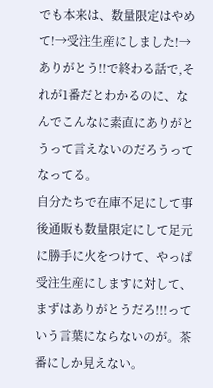でも本来は、数量限定はやめて!→受注生産にしました!→ありがとう!!で終わる話で,それが1番だとわかるのに、なんでこんなに素直にありがとうって言えないのだろうってなってる。
自分たちで在庫不足にして事後通販も数量限定にして足元に勝手に火をつけて、やっぱ受注生産にしますに対して、まずはありがとうだろ!!!っていう言葉にならないのが。茶番にしか見えない。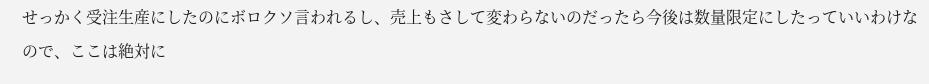せっかく受注生産にしたのにボロクソ言われるし、売上もさして変わらないのだったら今後は数量限定にしたっていいわけなので、ここは絶対に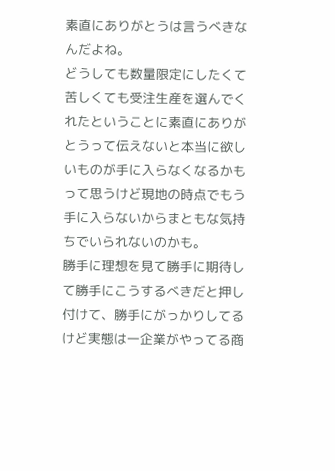素直にありがとうは言うべきなんだよね。
どうしても数量限定にしたくて苦しくても受注生産を選んでくれたということに素直にありがとうって伝えないと本当に欲しいものが手に入らなくなるかもって思うけど現地の時点でもう手に入らないからまともな気持ちでいられないのかも。
勝手に理想を見て勝手に期待して勝手にこうするべきだと押し付けて、勝手にがっかりしてるけど実態は一企業がやってる商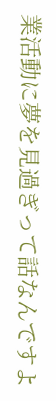業活動に夢を見過ぎって話なんですよ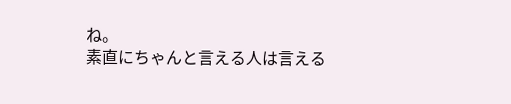ね。
素直にちゃんと言える人は言える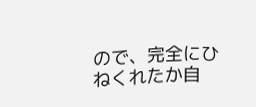ので、完全にひねくれたか自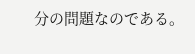分の問題なのである。